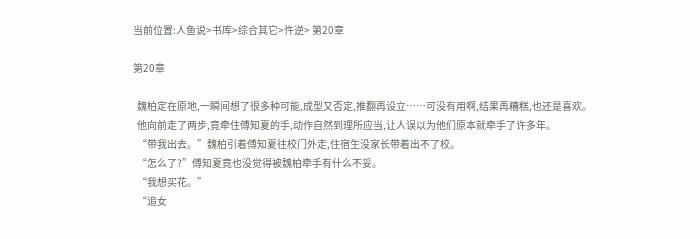当前位置:人鱼说>书库>综合其它>忤逆> 第20章

第20章

  魏柏定在原地,一瞬间想了很多种可能,成型又否定,推翻再设立……可没有用啊,结果再糟糕,也还是喜欢。
  他向前走了两步,竟牵住傅知夏的手,动作自然到理所应当,让人误以为他们原本就牵手了许多年。
  “带我出去。”魏柏引着傅知夏往校门外走,住宿生没家长带着出不了校。
  “怎么了?”傅知夏竟也没觉得被魏柏牵手有什么不妥。
  “我想买花。”
  “追女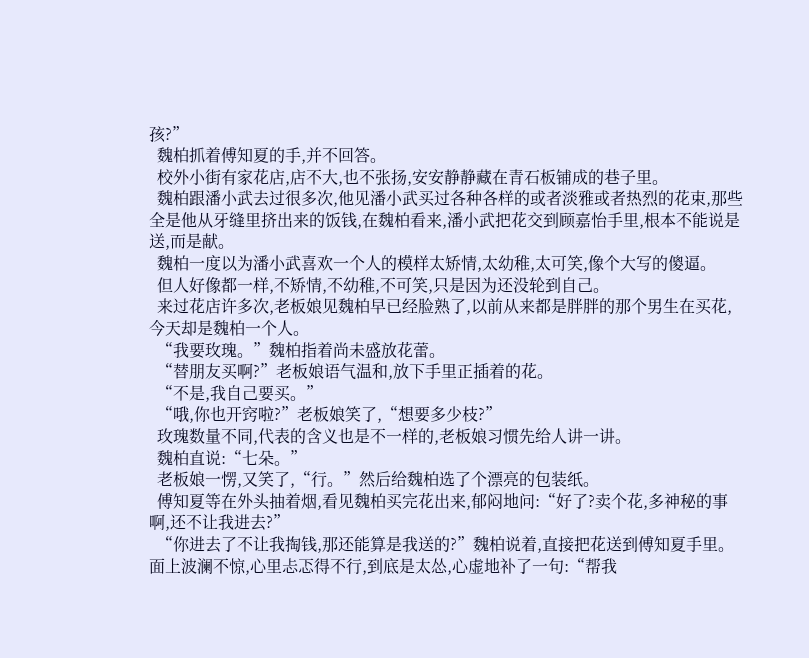孩?”
  魏柏抓着傅知夏的手,并不回答。
  校外小街有家花店,店不大,也不张扬,安安静静藏在青石板铺成的巷子里。
  魏柏跟潘小武去过很多次,他见潘小武买过各种各样的或者淡雅或者热烈的花束,那些全是他从牙缝里挤出来的饭钱,在魏柏看来,潘小武把花交到顾嘉怡手里,根本不能说是送,而是献。
  魏柏一度以为潘小武喜欢一个人的模样太矫情,太幼稚,太可笑,像个大写的傻逼。
  但人好像都一样,不矫情,不幼稚,不可笑,只是因为还没轮到自己。
  来过花店许多次,老板娘见魏柏早已经脸熟了,以前从来都是胖胖的那个男生在买花,今天却是魏柏一个人。
  “我要玫瑰。”魏柏指着尚未盛放花蕾。
  “替朋友买啊?”老板娘语气温和,放下手里正插着的花。
  “不是,我自己要买。”
  “哦,你也开窍啦?”老板娘笑了,“想要多少枝?”
  玫瑰数量不同,代表的含义也是不一样的,老板娘习惯先给人讲一讲。
  魏柏直说:“七朵。”
  老板娘一愣,又笑了,“行。”然后给魏柏选了个漂亮的包装纸。
  傅知夏等在外头抽着烟,看见魏柏买完花出来,郁闷地问:“好了?卖个花,多神秘的事啊,还不让我进去?”
  “你进去了不让我掏钱,那还能算是我送的?”魏柏说着,直接把花送到傅知夏手里。面上波澜不惊,心里忐忑得不行,到底是太怂,心虚地补了一句:“帮我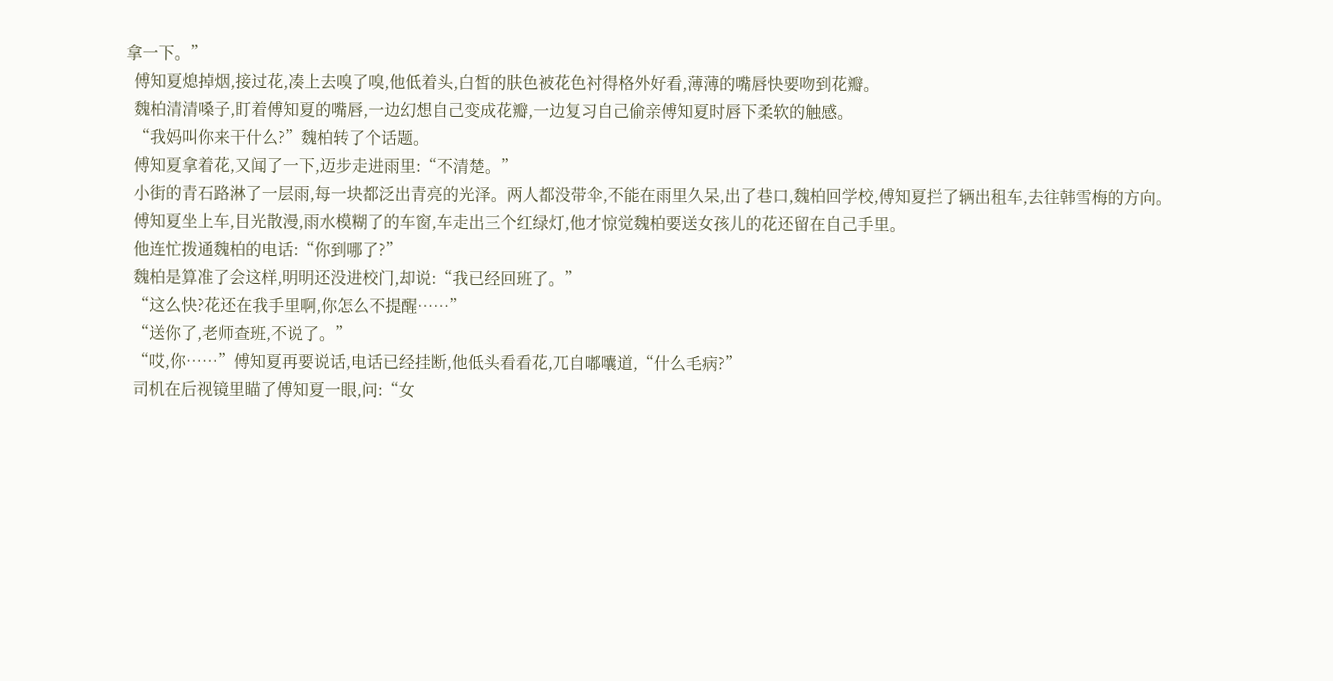拿一下。”
  傅知夏熄掉烟,接过花,凑上去嗅了嗅,他低着头,白皙的肤色被花色衬得格外好看,薄薄的嘴唇快要吻到花瓣。
  魏柏清清嗓子,盯着傅知夏的嘴唇,一边幻想自己变成花瓣,一边复习自己偷亲傅知夏时唇下柔软的触感。
  “我妈叫你来干什么?”魏柏转了个话题。
  傅知夏拿着花,又闻了一下,迈步走进雨里:“不清楚。”
  小街的青石路淋了一层雨,每一块都泛出青亮的光泽。两人都没带伞,不能在雨里久呆,出了巷口,魏柏回学校,傅知夏拦了辆出租车,去往韩雪梅的方向。
  傅知夏坐上车,目光散漫,雨水模糊了的车窗,车走出三个红绿灯,他才惊觉魏柏要送女孩儿的花还留在自己手里。
  他连忙拨通魏柏的电话:“你到哪了?”
  魏柏是算准了会这样,明明还没进校门,却说:“我已经回班了。”
  “这么快?花还在我手里啊,你怎么不提醒……”
  “送你了,老师查班,不说了。”
  “哎,你……”傅知夏再要说话,电话已经挂断,他低头看看花,兀自嘟囔道,“什么毛病?”
  司机在后视镜里瞄了傅知夏一眼,问:“女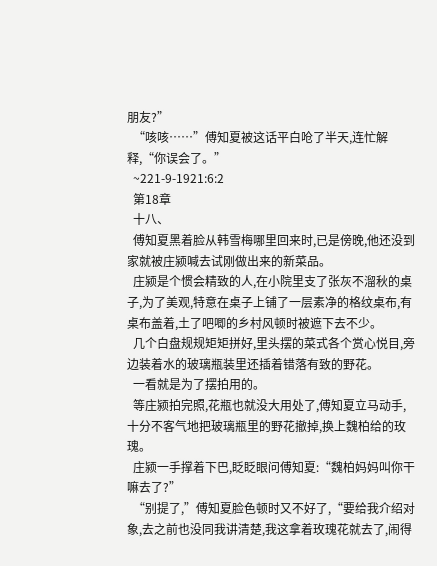朋友?”
  “咳咳……”傅知夏被这话平白呛了半天,连忙解释,“你误会了。”
  ~221-9-1921:6:2
  第18章
  十八、
  傅知夏黑着脸从韩雪梅哪里回来时,已是傍晚,他还没到家就被庄颍喊去试刚做出来的新菜品。
  庄颍是个惯会精致的人,在小院里支了张灰不溜秋的桌子,为了美观,特意在桌子上铺了一层素净的格纹桌布,有桌布盖着,土了吧唧的乡村风顿时被遮下去不少。
  几个白盘规规矩矩拼好,里头摆的菜式各个赏心悦目,旁边装着水的玻璃瓶装里还插着错落有致的野花。
  一看就是为了摆拍用的。
  等庄颍拍完照,花瓶也就没大用处了,傅知夏立马动手,十分不客气地把玻璃瓶里的野花撤掉,换上魏柏给的玫瑰。
  庄颍一手撑着下巴,眨眨眼问傅知夏:“魏柏妈妈叫你干嘛去了?”
  “别提了,”傅知夏脸色顿时又不好了,“要给我介绍对象,去之前也没同我讲清楚,我这拿着玫瑰花就去了,闹得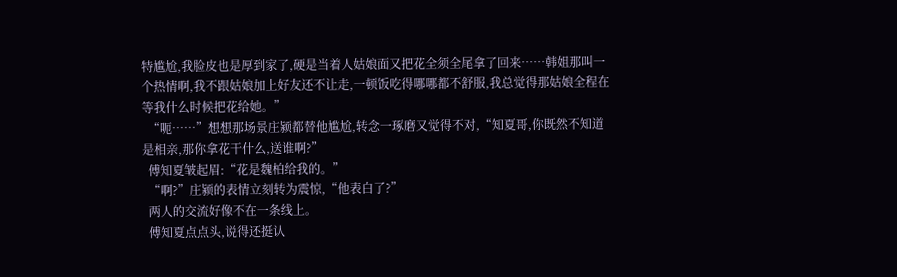特尴尬,我脸皮也是厚到家了,硬是当着人姑娘面又把花全须全尾拿了回来……韩姐那叫一个热情啊,我不跟姑娘加上好友还不让走,一顿饭吃得哪哪都不舒服,我总觉得那姑娘全程在等我什么时候把花给她。”
  “呃……”想想那场景庄颍都替他尴尬,转念一琢磨又觉得不对,“知夏哥,你既然不知道是相亲,那你拿花干什么,送谁啊?”
  傅知夏皱起眉:“花是魏柏给我的。”
  “啊?”庄颍的表情立刻转为震惊,“他表白了?”
  两人的交流好像不在一条线上。
  傅知夏点点头,说得还挺认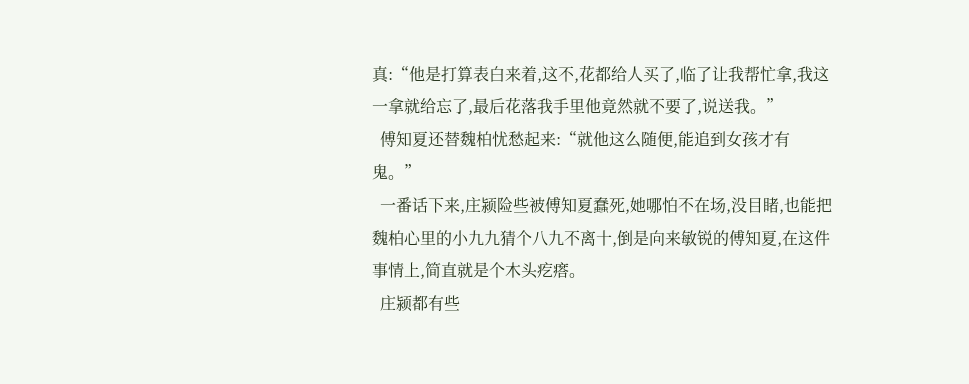真:“他是打算表白来着,这不,花都给人买了,临了让我帮忙拿,我这一拿就给忘了,最后花落我手里他竟然就不要了,说送我。”
  傅知夏还替魏柏忧愁起来:“就他这么随便,能追到女孩才有鬼。”
  一番话下来,庄颍险些被傅知夏蠢死,她哪怕不在场,没目睹,也能把魏柏心里的小九九猜个八九不离十,倒是向来敏锐的傅知夏,在这件事情上,简直就是个木头疙瘩。
  庄颍都有些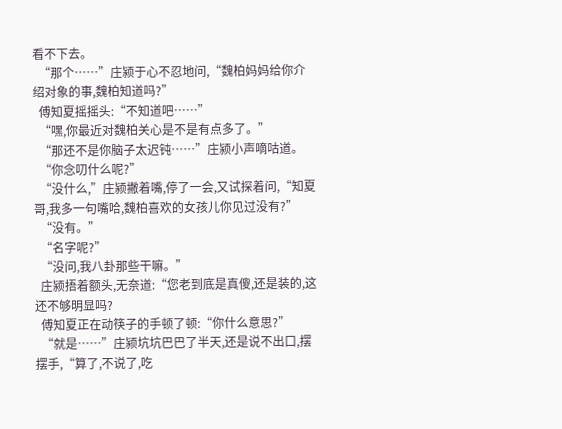看不下去。
  “那个……”庄颍于心不忍地问,“魏柏妈妈给你介绍对象的事,魏柏知道吗?”
  傅知夏摇摇头:“不知道吧……”
  “嘿,你最近对魏柏关心是不是有点多了。”
  “那还不是你脑子太迟钝……”庄颍小声嘀咕道。
  “你念叨什么呢?”
  “没什么,”庄颍撇着嘴,停了一会,又试探着问,“知夏哥,我多一句嘴哈,魏柏喜欢的女孩儿你见过没有?”
  “没有。”
  “名字呢?”
  “没问,我八卦那些干嘛。”
  庄颍捂着额头,无奈道:“您老到底是真傻,还是装的,这还不够明显吗?
  傅知夏正在动筷子的手顿了顿:“你什么意思?”
  “就是……”庄颍坑坑巴巴了半天,还是说不出口,摆摆手,“算了,不说了,吃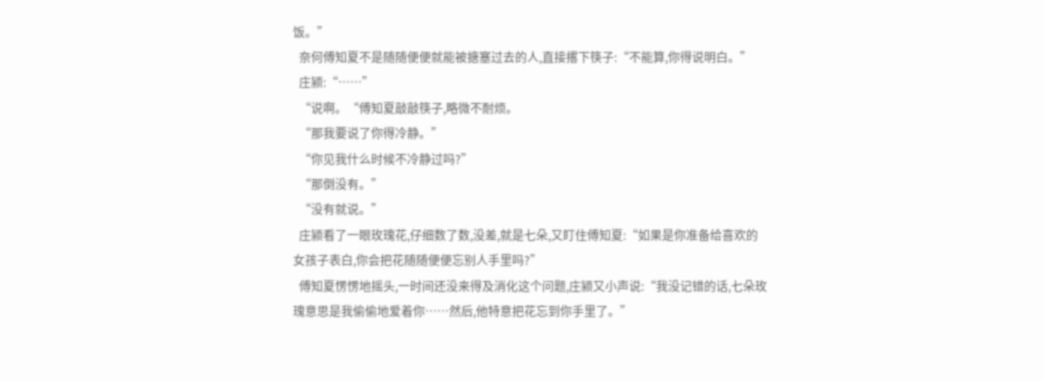饭。”
  奈何傅知夏不是随随便便就能被搪塞过去的人,直接撂下筷子:“不能算,你得说明白。”
  庄颍:“……”
  “说啊。“傅知夏敲敲筷子,略微不耐烦。
  “那我要说了你得冷静。”
  “你见我什么时候不冷静过吗?”
  “那倒没有。”
  “没有就说。”
  庄颍看了一眼玫瑰花,仔细数了数,没差,就是七朵,又盯住傅知夏:“如果是你准备给喜欢的女孩子表白,你会把花随随便便忘别人手里吗?”
  傅知夏愣愣地摇头,一时间还没来得及消化这个问题,庄颍又小声说:“我没记错的话,七朵玫瑰意思是我偷偷地爱着你……然后,他特意把花忘到你手里了。”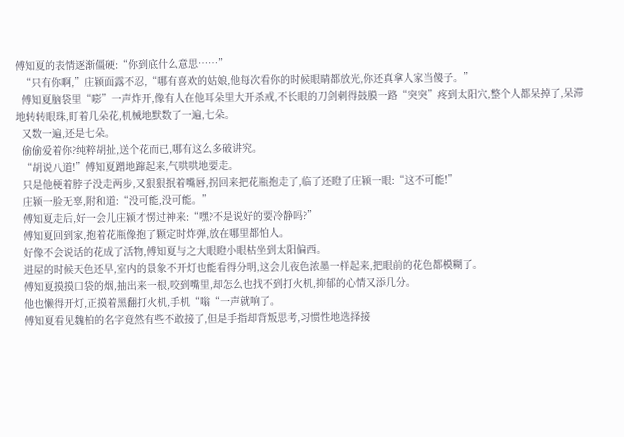傅知夏的表情逐渐僵硬:“你到底什么意思……”
  “只有你啊,”庄颍面露不忍,“哪有喜欢的姑娘,他每次看你的时候眼睛都放光,你还真拿人家当傻子。”
  傅知夏脑袋里“嘭”一声炸开,像有人在他耳朵里大开杀戒,不长眼的刀剑刺得鼓膜一路“突突”疼到太阳穴,整个人都呆掉了,呆滞地转转眼珠,盯着几朵花,机械地默数了一遍,七朵。
  又数一遍,还是七朵。
  偷偷爱着你?纯粹胡扯,送个花而已,哪有这么多破讲究。
  “胡说八道!”傅知夏蹭地蹿起来,气哄哄地要走。
  只是他梗着脖子没走两步,又狠狠抿着嘴唇,拐回来把花瓶抱走了,临了还瞪了庄颍一眼:“这不可能!”
  庄颍一脸无辜,附和道:“没可能,没可能。”
  傅知夏走后,好一会儿庄颍才愣过神来:“嘿?不是说好的要冷静吗?”
  傅知夏回到家,抱着花瓶像抱了颗定时炸弹,放在哪里都怕人。
  好像不会说话的花成了活物,傅知夏与之大眼瞪小眼枯坐到太阳偏西。
  进屋的时候天色还早,室内的景象不开灯也能看得分明,这会儿夜色浓墨一样起来,把眼前的花色都模糊了。
  傅知夏摸摸口袋的烟,抽出来一根,咬到嘴里,却怎么也找不到打火机,抑郁的心情又添几分。
  他也懒得开灯,正摸着黑翻打火机,手机“嗡“一声就响了。
  傅知夏看见魏柏的名字竟然有些不敢接了,但是手指却背叛思考,习惯性地选择接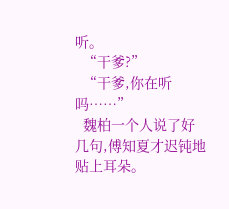听。
  “干爹?”
  “干爹,你在听吗……”
  魏柏一个人说了好几句,傅知夏才迟钝地贴上耳朵。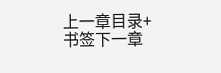上一章目录+书签下一章